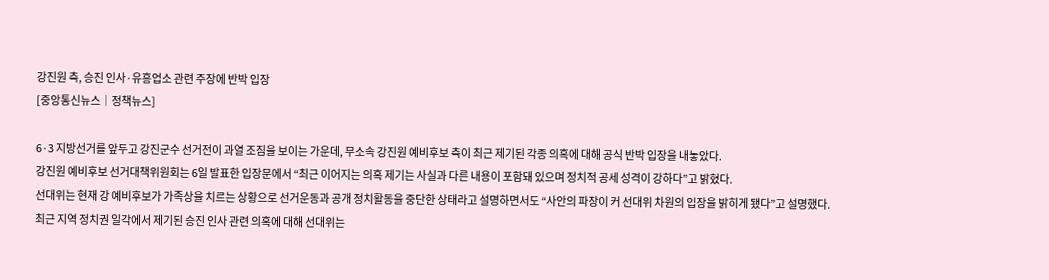강진원 측, 승진 인사·유흥업소 관련 주장에 반박 입장
[중앙통신뉴스│정책뉴스]

6·3 지방선거를 앞두고 강진군수 선거전이 과열 조짐을 보이는 가운데, 무소속 강진원 예비후보 측이 최근 제기된 각종 의혹에 대해 공식 반박 입장을 내놓았다.
강진원 예비후보 선거대책위원회는 6일 발표한 입장문에서 “최근 이어지는 의혹 제기는 사실과 다른 내용이 포함돼 있으며 정치적 공세 성격이 강하다”고 밝혔다.
선대위는 현재 강 예비후보가 가족상을 치르는 상황으로 선거운동과 공개 정치활동을 중단한 상태라고 설명하면서도 “사안의 파장이 커 선대위 차원의 입장을 밝히게 됐다”고 설명했다.
최근 지역 정치권 일각에서 제기된 승진 인사 관련 의혹에 대해 선대위는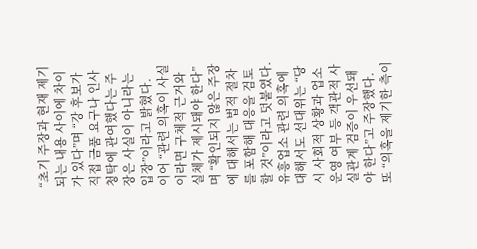“초기 주장과 현재 제기되는 내용 사이에 차이가 있다”며 “강 후보가 직접 금품 요구나 인사 청탁에 관여했다는 주장은 사실이 아니라는 입장”이라고 밝혔다.
이어 “관련 의혹이 사실이라면 구체적 근거와 실체가 제시돼야 한다”며 “확인되지 않은 주장에 대해서는 법적 절차를 포함해 대응을 검토할 것”이라고 덧붙였다.
유흥업소 관련 의혹에 대해서도 선대위는 “당시 사회적 상황과 업소 운영 여부 등 객관적 사실관계 검증이 우선돼야 한다”고 주장했다.
또 “의혹을 제기한 측이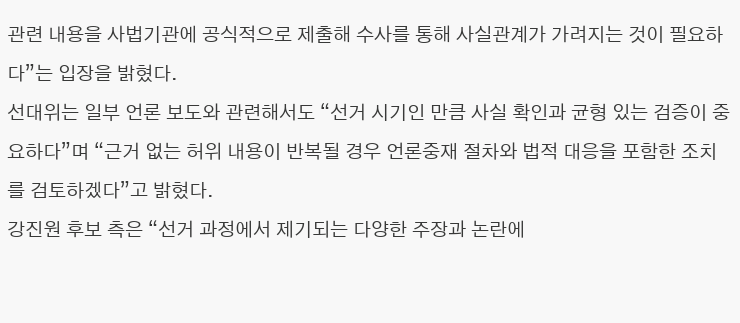관련 내용을 사법기관에 공식적으로 제출해 수사를 통해 사실관계가 가려지는 것이 필요하다”는 입장을 밝혔다.
선대위는 일부 언론 보도와 관련해서도 “선거 시기인 만큼 사실 확인과 균형 있는 검증이 중요하다”며 “근거 없는 허위 내용이 반복될 경우 언론중재 절차와 법적 대응을 포함한 조치를 검토하겠다”고 밝혔다.
강진원 후보 측은 “선거 과정에서 제기되는 다양한 주장과 논란에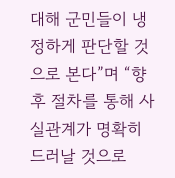대해 군민들이 냉정하게 판단할 것으로 본다”며 “향후 절차를 통해 사실관계가 명확히 드러날 것으로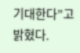기대한다”고 밝혔다.